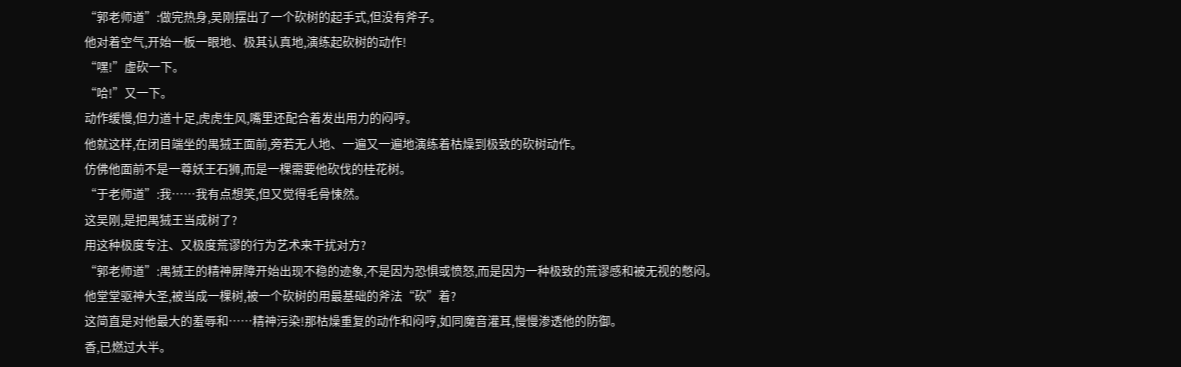“郭老师道”:做完热身,吴刚摆出了一个砍树的起手式,但没有斧子。
他对着空气,开始一板一眼地、极其认真地,演练起砍树的动作!
“嘿!”虚砍一下。
“哈!”又一下。
动作缓慢,但力道十足,虎虎生风,嘴里还配合着发出用力的闷哼。
他就这样,在闭目端坐的禺狨王面前,旁若无人地、一遍又一遍地演练着枯燥到极致的砍树动作。
仿佛他面前不是一尊妖王石狮,而是一棵需要他砍伐的桂花树。
“于老师道”:我……我有点想笑,但又觉得毛骨悚然。
这吴刚,是把禺狨王当成树了?
用这种极度专注、又极度荒谬的行为艺术来干扰对方?
“郭老师道”:禺狨王的精神屏障开始出现不稳的迹象,不是因为恐惧或愤怒,而是因为一种极致的荒谬感和被无视的憋闷。
他堂堂驱神大圣,被当成一棵树,被一个砍树的用最基础的斧法“砍”着?
这简直是对他最大的羞辱和……精神污染!那枯燥重复的动作和闷哼,如同魔音灌耳,慢慢渗透他的防御。
香,已燃过大半。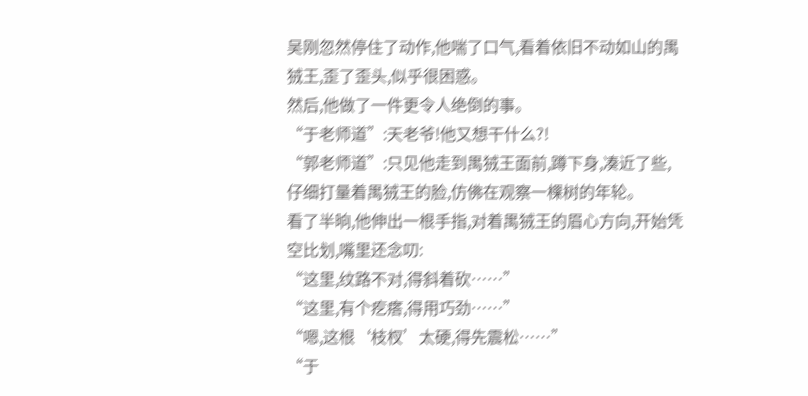吴刚忽然停住了动作,他喘了口气,看着依旧不动如山的禺狨王,歪了歪头,似乎很困惑。
然后,他做了一件更令人绝倒的事。
“于老师道”:天老爷!他又想干什么?!
“郭老师道”:只见他走到禺狨王面前,蹲下身,凑近了些,仔细打量着禺狨王的脸,仿佛在观察一棵树的年轮。
看了半晌,他伸出一根手指,对着禺狨王的眉心方向,开始凭空比划,嘴里还念叨:
“这里,纹路不对,得斜着砍……”
“这里,有个疙瘩,得用巧劲……”
“嗯,这根‘枝杈’太硬,得先震松……”
“于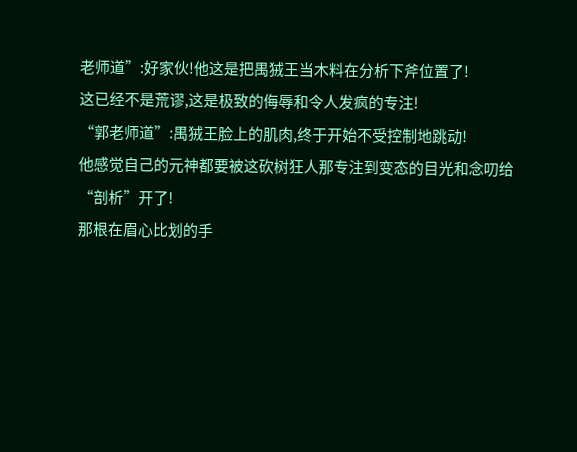老师道”:好家伙!他这是把禺狨王当木料在分析下斧位置了!
这已经不是荒谬,这是极致的侮辱和令人发疯的专注!
“郭老师道”:禺狨王脸上的肌肉,终于开始不受控制地跳动!
他感觉自己的元神都要被这砍树狂人那专注到变态的目光和念叨给“剖析”开了!
那根在眉心比划的手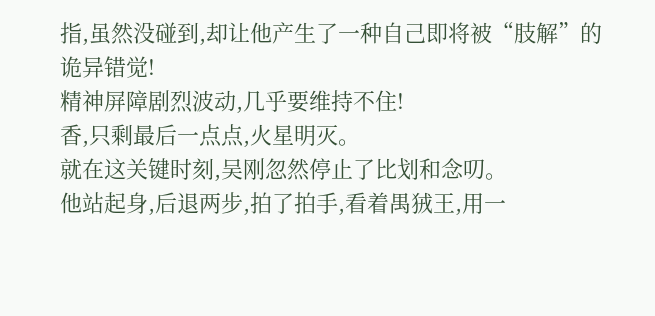指,虽然没碰到,却让他产生了一种自己即将被“肢解”的诡异错觉!
精神屏障剧烈波动,几乎要维持不住!
香,只剩最后一点点,火星明灭。
就在这关键时刻,吴刚忽然停止了比划和念叨。
他站起身,后退两步,拍了拍手,看着禺狨王,用一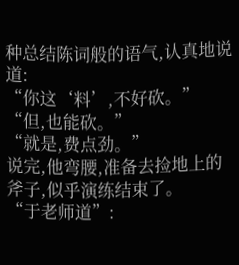种总结陈词般的语气,认真地说道:
“你这‘料’,不好砍。”
“但,也能砍。”
“就是,费点劲。”
说完,他弯腰,准备去捡地上的斧子,似乎演练结束了。
“于老师道”: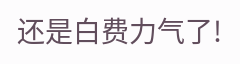还是白费力气了!